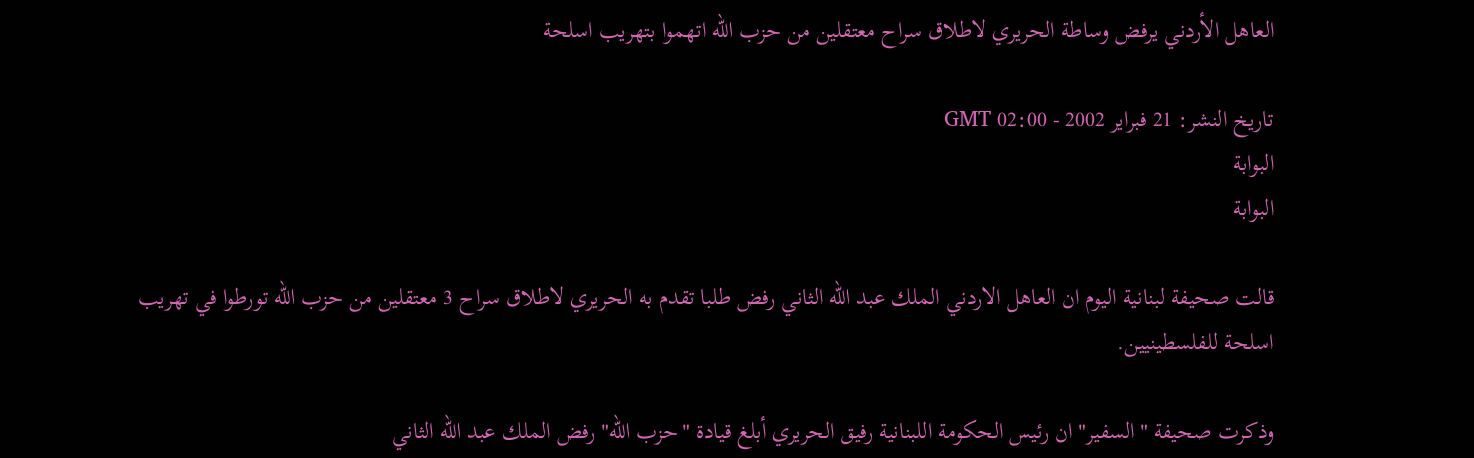العاهل الأردني يرفض وساطة الحريري لاطلاق سراح معتقلين من حزب الله اتهموا بتهريب اسلحة

تاريخ النشر: 21 فبراير 2002 - 02:00 GMT
البوابة
البوابة

قالت صحيفة لبنانية اليوم ان العاهل الاردني الملك عبد الله الثاني رفض طلبا تقدم به الحريري لاطلاق سراح 3 معتقلين من حزب الله تورطوا في تهريب اسلحة للفلسطينيين.

وذكرت صحيفة "السفير" ان رئيس الحكومة اللبنانية رفيق الحريري أبلغ قيادة "حزب الله" رفض الملك عبد الله الثاني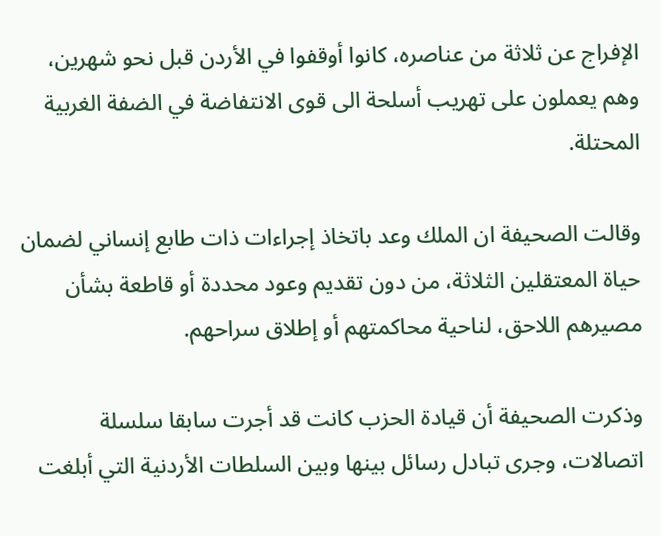الإفراج عن ثلاثة من عناصره، كانوا أوقفوا في الأردن قبل نحو شهرين، وهم يعملون على تهريب أسلحة الى قوى الانتفاضة في الضفة الغربية المحتلة.

وقالت الصحيفة ان الملك وعد باتخاذ إجراءات ذات طابع إنساني لضمان حياة المعتقلين الثلاثة، من دون تقديم وعود محددة أو قاطعة بشأن مصيرهم اللاحق، لناحية محاكمتهم أو إطلاق سراحهم.

وذكرت الصحيفة أن قيادة الحزب كانت قد أجرت سابقا سلسلة اتصالات، وجرى تبادل رسائل بينها وبين السلطات الأردنية التي أبلغت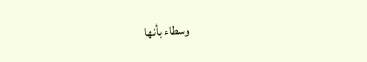وسطاء بأنها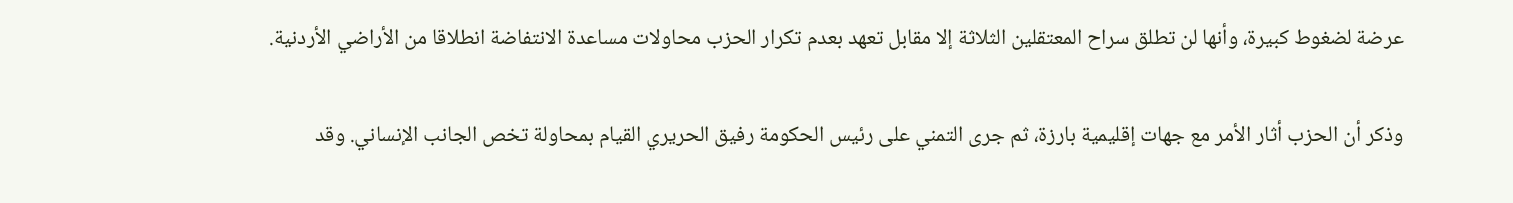عرضة لضغوط كبيرة، وأنها لن تطلق سراح المعتقلين الثلاثة إلا مقابل تعهد بعدم تكرار الحزب محاولات مساعدة الانتفاضة انطلاقا من الأراضي الأردنية.

وذكر أن الحزب أثار الأمر مع جهات إقليمية بارزة، ثم جرى التمني على رئيس الحكومة رفيق الحريري القيام بمحاولة تخص الجانب الإنساني. وقد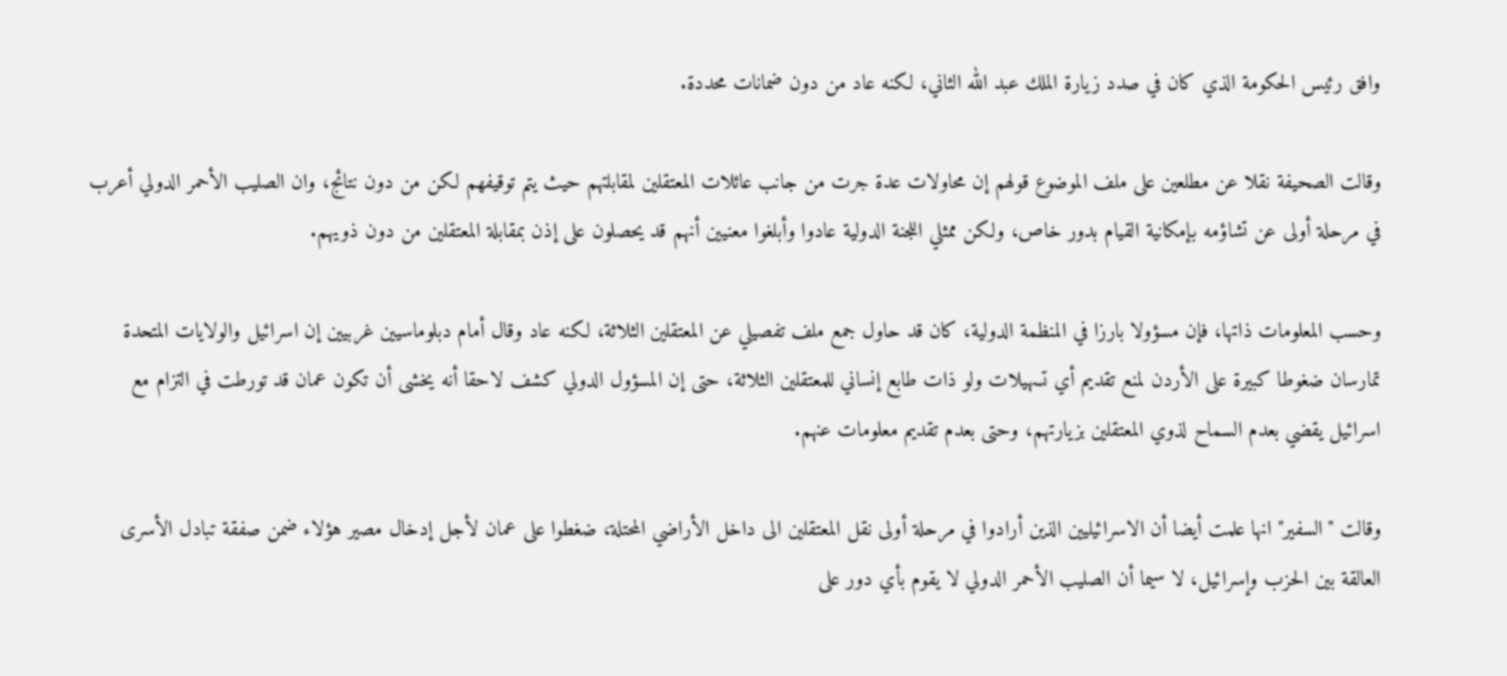وافق رئيس الحكومة الذي كان في صدد زيارة الملك عبد الله الثاني، لكنه عاد من دون ضمانات محددة.

وقالت الصحيفة نقلا عن مطلعين على ملف الموضوع قولهم إن محاولات عدة جرت من جانب عائلات المعتقلين لمقابلتهم حيث يتم توقيفهم لكن من دون نتائج، وان الصليب الأحمر الدولي أعرب في مرحلة أولى عن تشاؤمه بإمكانية القيام بدور خاص، ولكن ممثلي اللجنة الدولية عادوا وأبلغوا معنيين أنهم قد يحصلون على إذن بمقابلة المعتقلين من دون ذويهم.

وحسب المعلومات ذاتها، فإن مسؤولا بارزا في المنظمة الدولية، كان قد حاول جمع ملف تفصيلي عن المعتقلين الثلاثة، لكنه عاد وقال أمام دبلوماسيين غربيين إن اسرائيل والولايات المتحدة تمارسان ضغوطا كبيرة على الأردن لمنع تقديم أي تسهيلات ولو ذات طابع إنساني للمعتقلين الثلاثة، حتى إن المسؤول الدولي كشف لاحقا أنه يخشى أن تكون عمان قد تورطت في التزام مع اسرائيل يقضي بعدم السماح لذوي المعتقلين بزيارتهم، وحتى بعدم تقديم معلومات عنهم.

وقالت "السفير" انها علمت أيضا أن الاسرائيليين الذين أرادوا في مرحلة أولى نقل المعتقلين الى داخل الأراضي المحتلة، ضغطوا على عمان لأجل إدخال مصير هؤلاء ضمن صفقة تبادل الأسرى العالقة بين الحزب وإسرائيل، لا سيما أن الصليب الأحمر الدولي لا يقوم بأي دور على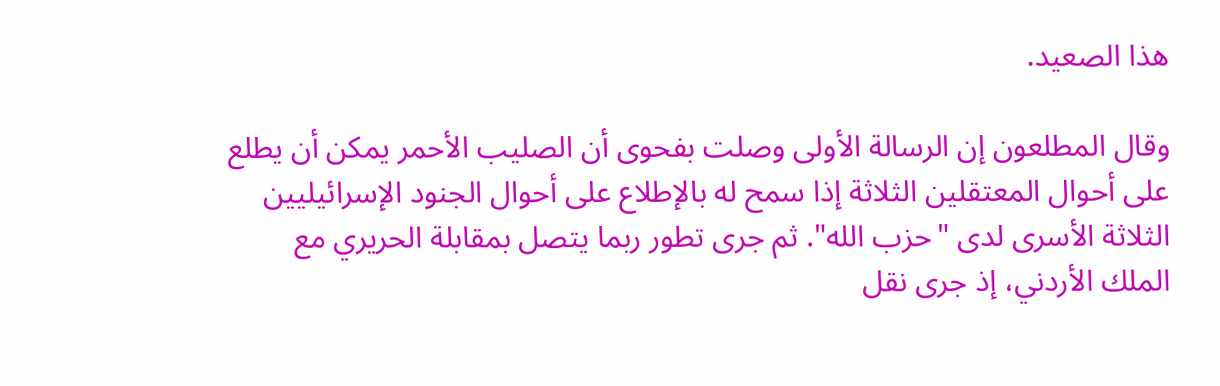هذا الصعيد.

وقال المطلعون إن الرسالة الأولى وصلت بفحوى أن الصليب الأحمر يمكن أن يطلع على أحوال المعتقلين الثلاثة إذا سمح له بالإطلاع على أحوال الجنود الإسرائيليين الثلاثة الأسرى لدى "حزب الله". ثم جرى تطور ربما يتصل بمقابلة الحريري مع الملك الأردني، إذ جرى نقل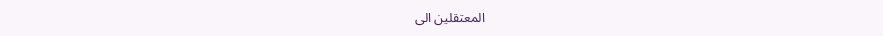المعتقلين الى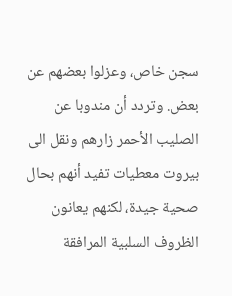سجن خاص، وعزلوا بعضهم عن بعض. وتردد أن مندوبا عن الصليب الأحمر زارهم ونقل الى بيروت معطيات تفيد أنهم بحال صحية جيدة، لكنهم يعانون الظروف السلبية المرافقة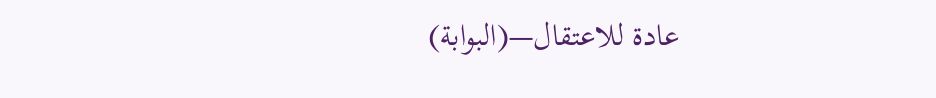عادة للاعتقال—(البوابة)